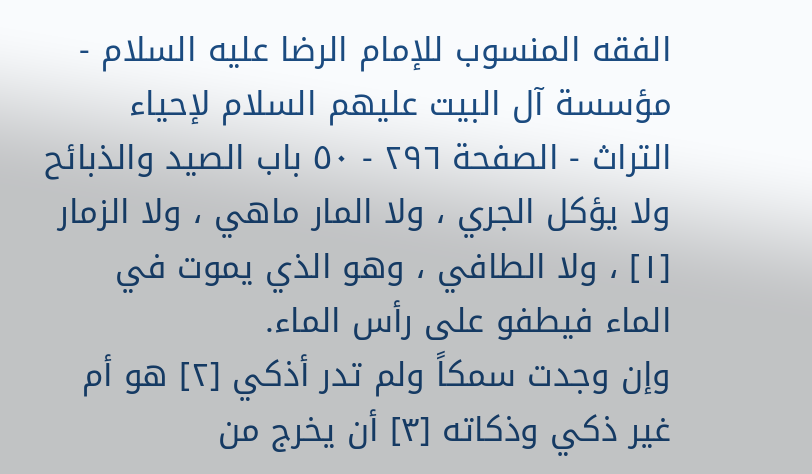الفقه المنسوب للإمام الرضا عليه السلام - مؤسسة آل البيت عليهم السلام لإحياء التراث - الصفحة ٢٩٦ - ٥٠ باب الصيد والذبائح
ولا يؤكل الجري ، ولا المار ماهي ، ولا الزمار [١] ، ولا الطافي ، وهو الذي يموت في الماء فيطفو على رأس الماء.
وإن وجدت سمكاً ولم تدر أذكي [٢] هو أم غير ذكي وذكاته [٣] أن يخرج من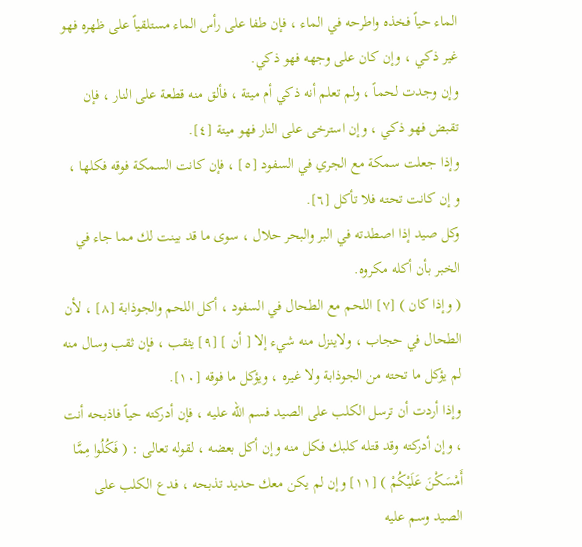الماء حياً فخذه واطرحه في الماء ، فإن طفا على رأس الماء مستلقياً على ظهره فهو غير ذكي ، وإن كان على وجهه فهو ذكي.
وإن وجدت لحماً ، ولم تعلم أنه ذكي أم ميتة ، فألق منه قطعة على النار ، فإن تقبض فهو ذكي ، وإن استرخى على النار فهو ميتة [٤].
وإذا جعلت سمكة مع الجري في السفود [٥] ، فإن كانت السمكة فوقه فكلها ، و إن كانت تحته فلا تأكل [٦].
وكل صيد إذا اصطدته في البر والبحر حلال ، سوى ما قد بينت لك مما جاء في الخبر بأن أكله مكروه.
( وإذا كان ) [٧] اللحم مع الطحال في السفود ، أكل اللحم والجوذابة [٨] ، لأن الطحال في حجاب ، ولاينزل منه شيء إلا [ أن ] [٩] يثقب ، فإن ثقب وسال منه لم يؤكل ما تحته من الجوذابة ولا غيره ، ويؤكل ما فوقه [١٠].
وإذا أردت أن ترسل الكلب على الصيد فسم الله عليه ، فإن أدركته حياً فاذبحه أنت ، وإن أدركته وقد قتله كلبك فكل منه وإن أكل بعضه ، لقوله تعالى : ( فَكُلُوا مِمَّا أَمْسَكْنَ عَلَيْكُمْ ) [١١] وإن لم يكن معك حديد تذبحه ، فدع الكلب على الصيد وسم عليه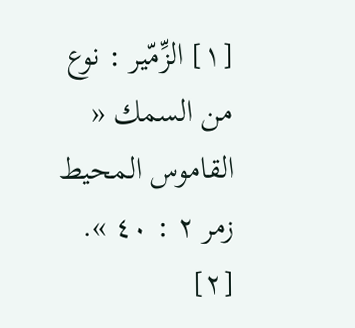[١] الزِّمّير : نوع من السمك « القاموس المحيط زمر ٢ : ٤٠ ».
[٢]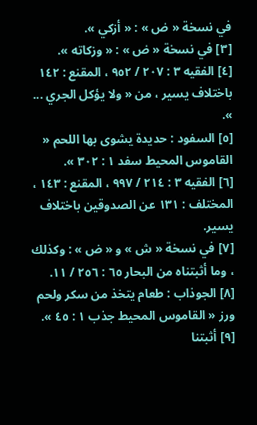في نسخة « ض » : « أزكي ».
[٣] في نسخة « ض » : « وزكاته ».
[٤] الفقيه ٣ : ٢٠٧ / ٩٥٢ ، المقنع : ١٤٢ باختلاف يسير ، من « ولا يؤكل الجري ... ».
[٥] السفود : حديدة يشوى بها اللحم « القاموس المحيط سفد ١ : ٣٠٢ ».
[٦] الفقيه ٣ : ٢١٤ / ٩٩٧ ، المقنع : ١٤٣ ، المختلف : ١٣١ عن الصدوقين باختلاف يسير.
[٧] في نسخة « ش » و « ض » : وكذلك ، وما أثبتناه من البحار ٦٥ : ٢٥٦ / ١١.
[٨] الجوذاب : طعام يتخذ من سكر ولحم ورز « القاموس المحيط جذب ١ : ٤٥ ».
[٩] أثبتنا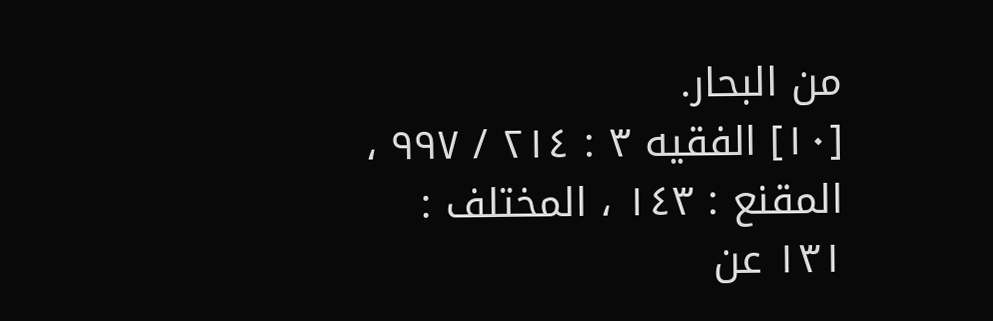من البحار.
[١٠] الفقيه ٣ : ٢١٤ / ٩٩٧ ، المقنع : ١٤٣ ، المختلف : ١٣١ عن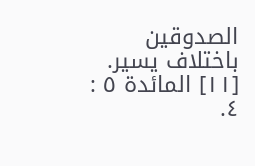الصدوقين باختلاف يسير.
[١١] المائدة ٥ : ٤.